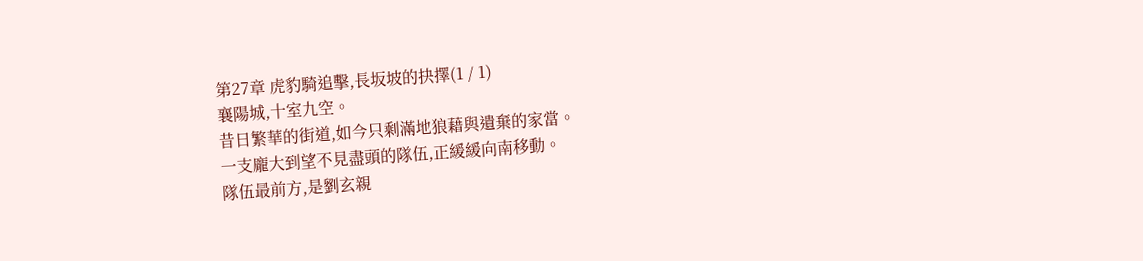第27章 虎豹騎追擊,長坂坡的抉擇(1 / 1)
襄陽城,十室九空。
昔日繁華的街道,如今只剩滿地狼藉與遺棄的家當。
一支龐大到望不見盡頭的隊伍,正緩緩向南移動。
隊伍最前方,是劉玄親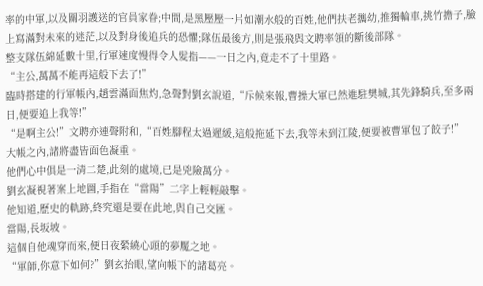率的中軍,以及關羽護送的官員家眷;中間,是黑壓壓一片如潮水般的百姓,他們扶老攜幼,推獨輪車,挑竹擔子,臉上寫滿對未來的迷茫,以及對身後追兵的恐懼;隊伍最後方,則是張飛與文聘率領的斷後部隊。
整支隊伍綿延數十里,行軍速度慢得令人髮指——一日之內,竟走不了十里路。
“主公,萬萬不能再這般下去了!”
臨時搭建的行軍帳內,趙雲滿面焦灼,急聲對劉玄說道,“斥候來報,曹操大軍已然進駐樊城,其先鋒騎兵,至多兩日,便要追上我等!”
“是啊主公!”文聘亦連聲附和,“百姓腳程太過遲緩,這般拖延下去,我等未到江陵,便要被曹軍包了餃子!”
大帳之內,諸將盡皆面色凝重。
他們心中俱是一清二楚,此刻的處境,已是兇險萬分。
劉玄凝視著案上地圖,手指在“當陽”二字上輕輕敲擊。
他知道,歷史的軌跡,終究還是要在此地,與自己交匯。
當陽,長坂坡。
這個自他魂穿而來,便日夜縈繞心頭的夢魘之地。
“軍師,你意下如何?”劉玄抬眼,望向帳下的諸葛亮。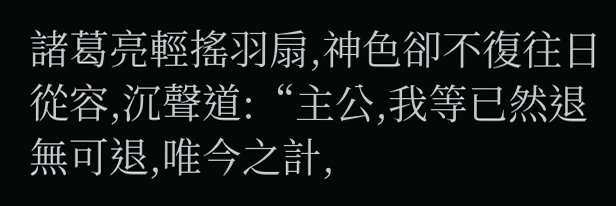諸葛亮輕搖羽扇,神色卻不復往日從容,沉聲道:“主公,我等已然退無可退,唯今之計,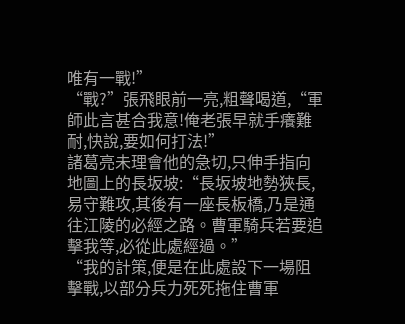唯有一戰!”
“戰?”張飛眼前一亮,粗聲喝道,“軍師此言甚合我意!俺老張早就手癢難耐,快說,要如何打法!”
諸葛亮未理會他的急切,只伸手指向地圖上的長坂坡:“長坂坡地勢狹長,易守難攻,其後有一座長板橋,乃是通往江陵的必經之路。曹軍騎兵若要追擊我等,必從此處經過。”
“我的計策,便是在此處設下一場阻擊戰,以部分兵力死死拖住曹軍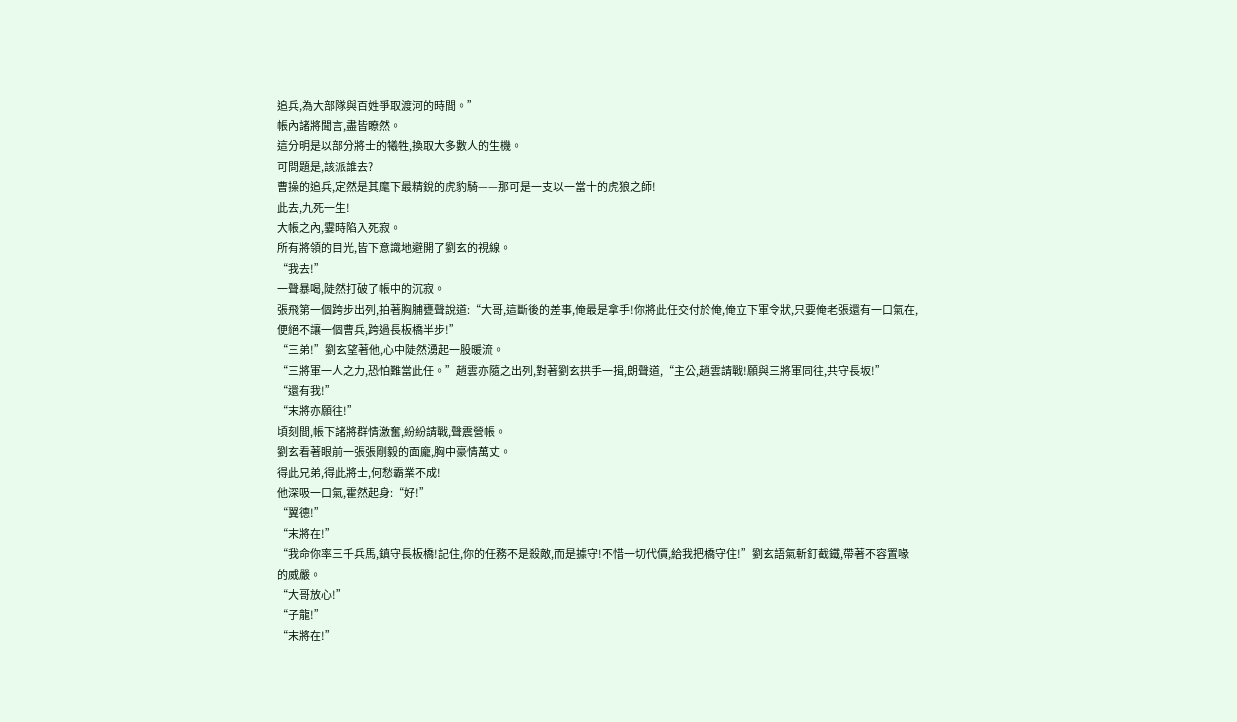追兵,為大部隊與百姓爭取渡河的時間。”
帳內諸將聞言,盡皆瞭然。
這分明是以部分將士的犧牲,換取大多數人的生機。
可問題是,該派誰去?
曹操的追兵,定然是其麾下最精銳的虎豹騎——那可是一支以一當十的虎狼之師!
此去,九死一生!
大帳之內,霎時陷入死寂。
所有將領的目光,皆下意識地避開了劉玄的視線。
“我去!”
一聲暴喝,陡然打破了帳中的沉寂。
張飛第一個跨步出列,拍著胸脯甕聲說道:“大哥,這斷後的差事,俺最是拿手!你將此任交付於俺,俺立下軍令狀,只要俺老張還有一口氣在,便絕不讓一個曹兵,跨過長板橋半步!”
“三弟!”劉玄望著他,心中陡然湧起一股暖流。
“三將軍一人之力,恐怕難當此任。”趙雲亦隨之出列,對著劉玄拱手一揖,朗聲道,“主公,趙雲請戰!願與三將軍同往,共守長坂!”
“還有我!”
“末將亦願往!”
頃刻間,帳下諸將群情激奮,紛紛請戰,聲震營帳。
劉玄看著眼前一張張剛毅的面龐,胸中豪情萬丈。
得此兄弟,得此將士,何愁霸業不成!
他深吸一口氣,霍然起身:“好!”
“翼德!”
“末將在!”
“我命你率三千兵馬,鎮守長板橋!記住,你的任務不是殺敵,而是據守!不惜一切代價,給我把橋守住!”劉玄語氣斬釘截鐵,帶著不容置喙的威嚴。
“大哥放心!”
“子龍!”
“末將在!”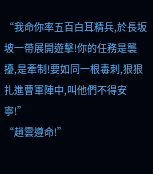“我命你率五百白耳精兵,於長坂坡一帶展開遊擊!你的任務是襲擾,是牽制!要如同一根毒刺,狠狠扎進曹軍陣中,叫他們不得安寧!”
“趙雲遵命!”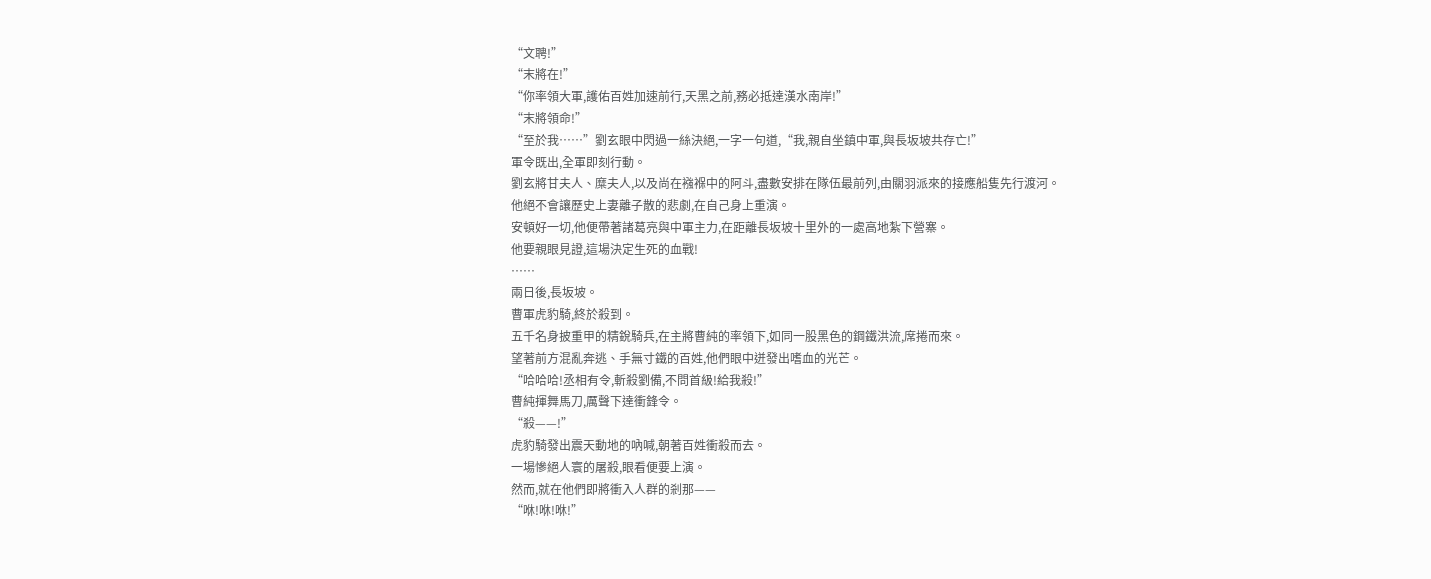“文聘!”
“末將在!”
“你率領大軍,護佑百姓加速前行,天黑之前,務必抵達漢水南岸!”
“末將領命!”
“至於我……”劉玄眼中閃過一絲決絕,一字一句道,“我,親自坐鎮中軍,與長坂坡共存亡!”
軍令既出,全軍即刻行動。
劉玄將甘夫人、糜夫人,以及尚在襁褓中的阿斗,盡數安排在隊伍最前列,由關羽派來的接應船隻先行渡河。
他絕不會讓歷史上妻離子散的悲劇,在自己身上重演。
安頓好一切,他便帶著諸葛亮與中軍主力,在距離長坂坡十里外的一處高地紮下營寨。
他要親眼見證,這場決定生死的血戰!
……
兩日後,長坂坡。
曹軍虎豹騎,終於殺到。
五千名身披重甲的精銳騎兵,在主將曹純的率領下,如同一股黑色的鋼鐵洪流,席捲而來。
望著前方混亂奔逃、手無寸鐵的百姓,他們眼中迸發出嗜血的光芒。
“哈哈哈!丞相有令,斬殺劉備,不問首級!給我殺!”
曹純揮舞馬刀,厲聲下達衝鋒令。
“殺——!”
虎豹騎發出震天動地的吶喊,朝著百姓衝殺而去。
一場慘絕人寰的屠殺,眼看便要上演。
然而,就在他們即將衝入人群的剎那——
“咻!咻!咻!”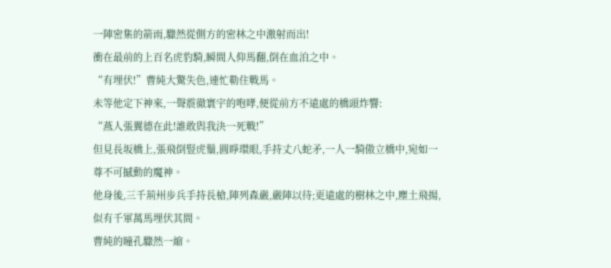一陣密集的箭雨,驟然從側方的密林之中激射而出!
衝在最前的上百名虎豹騎,瞬間人仰馬翻,倒在血泊之中。
“有埋伏!”曹純大驚失色,連忙勒住戰馬。
未等他定下神來,一聲震徹寰宇的咆哮,便從前方不遠處的橋頭炸響:
“燕人張翼德在此!誰敢與我決一死戰!”
但見長坂橋上,張飛倒豎虎鬚,圓睜環眼,手持丈八蛇矛,一人一騎傲立橋中,宛如一尊不可撼動的魔神。
他身後,三千荊州步兵手持長槍,陣列森嚴,嚴陣以待;更遠處的樹林之中,塵土飛揚,似有千軍萬馬埋伏其間。
曹純的瞳孔驟然一縮。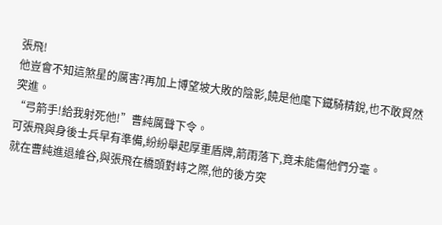張飛!
他豈會不知這煞星的厲害?再加上博望坡大敗的陰影,饒是他麾下鐵騎精銳,也不敢貿然突進。
“弓箭手!給我射死他!”曹純厲聲下令。
可張飛與身後士兵早有準備,紛紛舉起厚重盾牌,箭雨落下,竟未能傷他們分毫。
就在曹純進退維谷,與張飛在橋頭對峙之際,他的後方突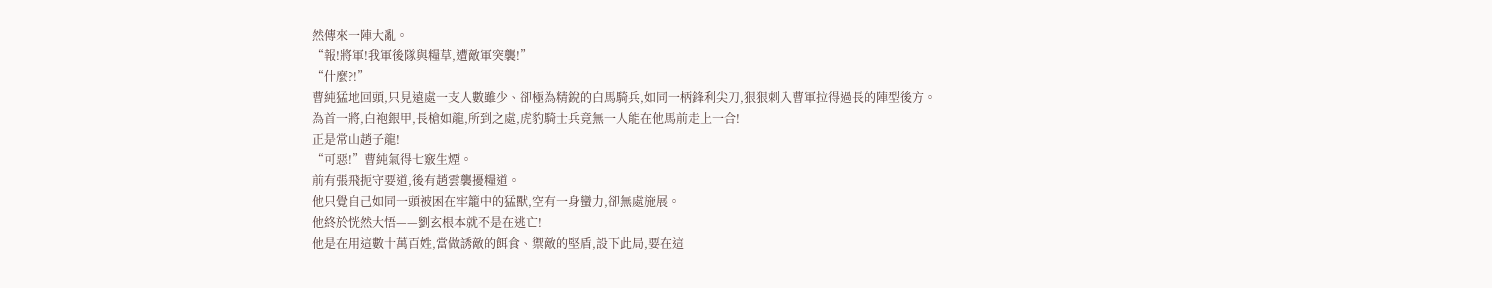然傳來一陣大亂。
“報!將軍!我軍後隊與糧草,遭敵軍突襲!”
“什麼?!”
曹純猛地回頭,只見遠處一支人數雖少、卻極為精銳的白馬騎兵,如同一柄鋒利尖刀,狠狠刺入曹軍拉得過長的陣型後方。
為首一將,白袍銀甲,長槍如龍,所到之處,虎豹騎士兵竟無一人能在他馬前走上一合!
正是常山趙子龍!
“可惡!”曹純氣得七竅生煙。
前有張飛扼守要道,後有趙雲襲擾糧道。
他只覺自己如同一頭被困在牢籠中的猛獸,空有一身蠻力,卻無處施展。
他終於恍然大悟——劉玄根本就不是在逃亡!
他是在用這數十萬百姓,當做誘敵的餌食、禦敵的堅盾,設下此局,要在這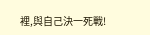裡,與自己決一死戰!